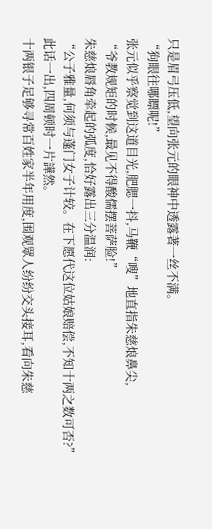只是眉弓压低,望向张元的眼神中透露著一丝不满。
“狗眼往哪瞟呢!”
张元似乎察觉到这道目光,肥腮一抖,马鞭“嗖”地直指朱慈烺鼻尖,
“爷教规矩的时候,最见不得酸儒摆菩萨脸!”
朱慈烺唇角牵起的弧度,恰好露出三分温润:
“公子雅量,何须与蓬门女子计较。在下愿代这位姑娘赔偿,不知十两之数可否?”
此话一出,四周顿时一片譁然。
十两银子足够寻常百姓家半年用度,围观眾人纷纷交头接耳,看向朱慈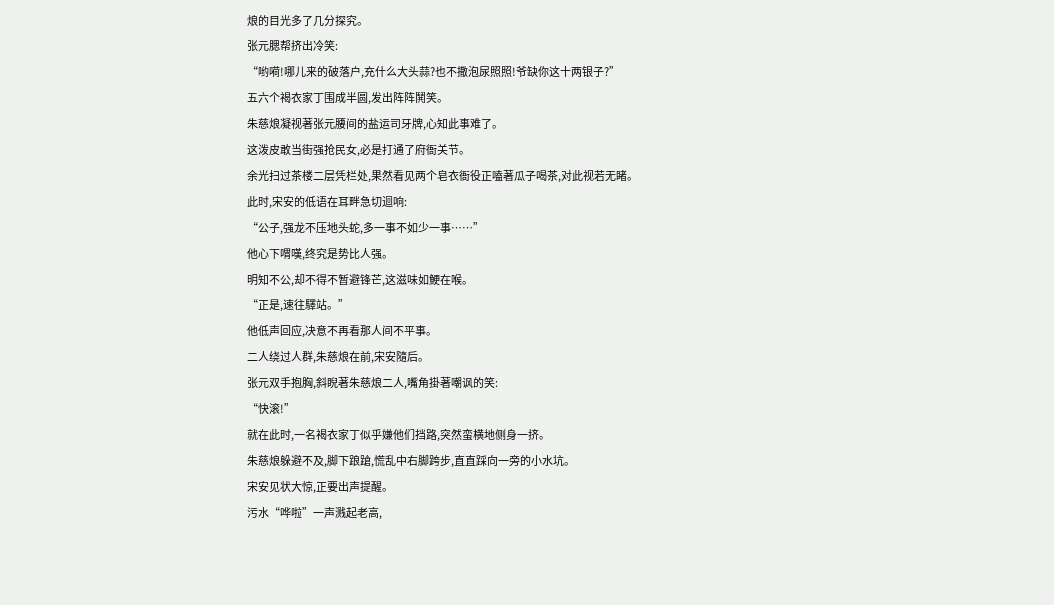烺的目光多了几分探究。
张元腮帮挤出冷笑:
“哟嗬!哪儿来的破落户,充什么大头蒜?也不撒泡尿照照!爷缺你这十两银子?”
五六个褐衣家丁围成半圆,发出阵阵鬨笑。
朱慈烺凝视著张元腰间的盐运司牙牌,心知此事难了。
这泼皮敢当街强抢民女,必是打通了府衙关节。
余光扫过茶楼二层凭栏处,果然看见两个皂衣衙役正嗑著瓜子喝茶,对此视若无睹。
此时,宋安的低语在耳畔急切迴响:
“公子,强龙不压地头蛇,多一事不如少一事……”
他心下喟嘆,终究是势比人强。
明知不公,却不得不暂避锋芒,这滋味如鯁在喉。
“正是,速往驛站。”
他低声回应,决意不再看那人间不平事。
二人绕过人群,朱慈烺在前,宋安隨后。
张元双手抱胸,斜睨著朱慈烺二人,嘴角掛著嘲讽的笑:
“快滚!”
就在此时,一名褐衣家丁似乎嫌他们挡路,突然蛮横地侧身一挤。
朱慈烺躲避不及,脚下踉蹌,慌乱中右脚跨步,直直踩向一旁的小水坑。
宋安见状大惊,正要出声提醒。
污水“哗啦”一声溅起老高,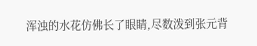浑浊的水花仿佛长了眼睛,尽数泼到张元背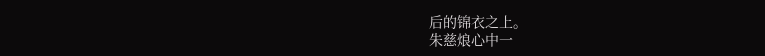后的锦衣之上。
朱慈烺心中一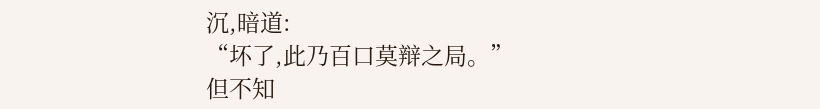沉,暗道:
“坏了,此乃百口莫辩之局。”
但不知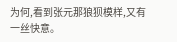为何,看到张元那狼狈模样,又有一丝快意。